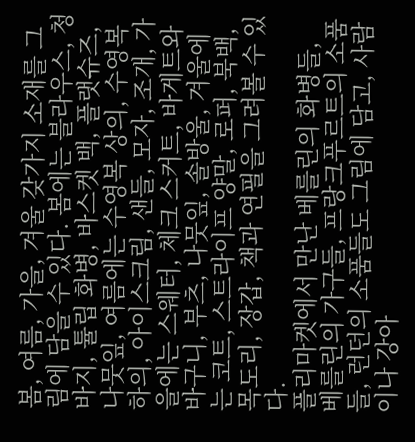봄, 여름, 가을, 겨울 갖가지 소재를 그림에 담을 수 있다. 봄에는 블라우스, 청바지, 튤립 화병, 바스켓 백, 플랫슈즈, 나뭇잎, 여름에는 수영복 상의, 수영복 하의, 아이스크림, 샌들, 모자, 조개, 가을에는 스웨터, 체크 스커트, 바게트와 바구니, 부츠, 나뭇잎, 솔방울, 겨울에는 코트, 스트라이프 양말, 로퍼, 북백, 목도리, 장갑, 책과 연필을 그려볼 수 있다.
플리마켓에서 만난 베를린의 화병들, 베를린의 가구들, 프랑크푸르트의 소품들, 런던의 소품들도 그림에 담고, 사람이나 강아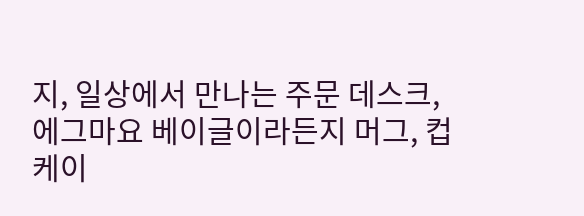지, 일상에서 만나는 주문 데스크, 에그마요 베이글이라든지 머그, 컵케이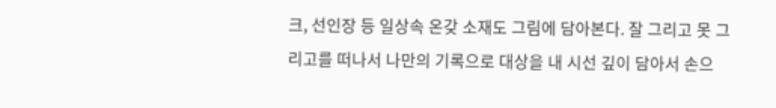크, 선인장 등 일상속 온갖 소재도 그림에 담아본다. 잘 그리고 못 그리고를 떠나서 나만의 기록으로 대상을 내 시선 깊이 담아서 손으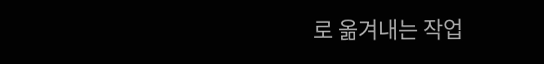로 옮겨내는 작업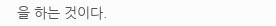을 하는 것이다.